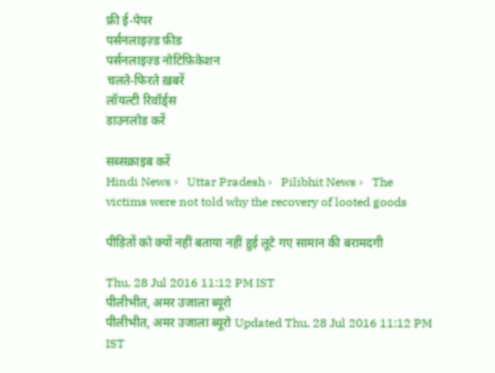फ्री ई-पेपर
पर्सनलाइज़्ड फ़ीड
पर्सनलाइज़्ड नोटिफ़िकेशन
चलते-फिरते ख़बरें
लॉयल्टी रिवॉर्ड्स
डाउनलोड करें

सब्सक्राइब करें
Hindi News ›   Uttar Pradesh ›   Pilibhit News ›   The victims were not told why the recovery of looted goods

पीड़ितों को क्यों नहीं बताया नहीं हुई लूटे गए सामान की बरामदगी

Thu, 28 Jul 2016 11:12 PM IST
पीलीभीत, अमर उजाला ब्यूरो
पीलीभीत, अमर उजाला ब्यूरो Updated Thu, 28 Jul 2016 11:12 PM IST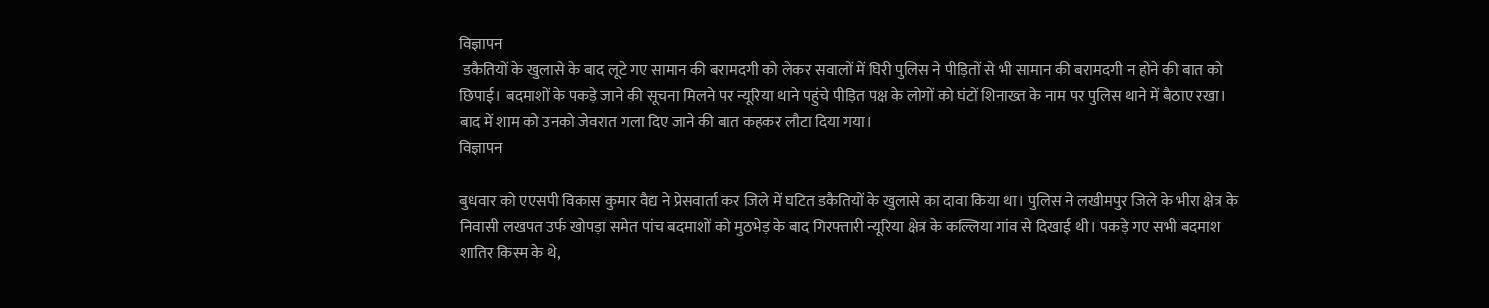विज्ञापन
 डकैतियों के खुलासे के बाद लूटे गए सामान की बरामदगी को लेकर सवालों में घिरी पुलिस ने पीड़ितों से भी सामान की बरामदगी न होने की बात को छिपाई। बदमाशों के पकड़े जाने की सूचना मिलने पर न्यूरिया थाने पहुंचे पीड़ित पक्ष के लोगों को घंटों शिनाख्त के नाम पर पुलिस थाने में बैठाए रखा। बाद में शाम को उनको जेवरात गला दिए जाने की बात कहकर लौटा दिया गया।
विज्ञापन

बुधवार को एएसपी विकास कुमार वैद्य ने प्रेसवार्ता कर जिले में घटित डकैतियों के खुलासे का दावा किया था। पुलिस ने लखीमपुर जिले के भीरा क्षेत्र के निवासी लखपत उर्फ खोपड़ा समेत पांच बदमाशों को मुठभेड़ के बाद गिरफ्तारी न्यूरिया क्षेत्र के कल्लिया गांव से दिखाई थी। पकड़े गए सभी बदमाश शातिर किस्म के थे,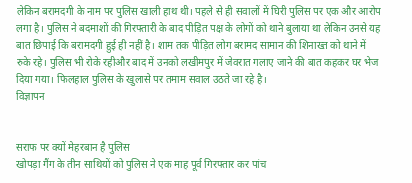लेकिन बरामदगी के नाम पर पुलिस खाली हाथ थी। पहले से ही सवालों में घिरी पुलिस पर एक और आरोप लगा है। पुलिस ने बदमाशों की गिरफ्तारी के बाद पीड़ित पक्ष के लोगों को थाने बुलाया था लेकिन उनसे यह बात छिपाई कि बरामदगी हुई ही नहीं है। शाम तक पीड़ित लोग बरामद सामान की शिनाख्त को थाने में रुके रहे। पुलिस भी रोके रहीऔर बाद में उनको लखीमपुर में जेवरात गलाए जाने की बात कहकर घर भेज दिया गया। फिलहाल पुलिस के खुलासे पर तमाम सवाल उठते जा रहे है।
विज्ञापन


सराफ पर क्यों मेहरबान है पुलिस
खोपड़ा गैंग के तीन साथियों को पुलिस ने एक माह पूर्व गिरफ्तार कर पांच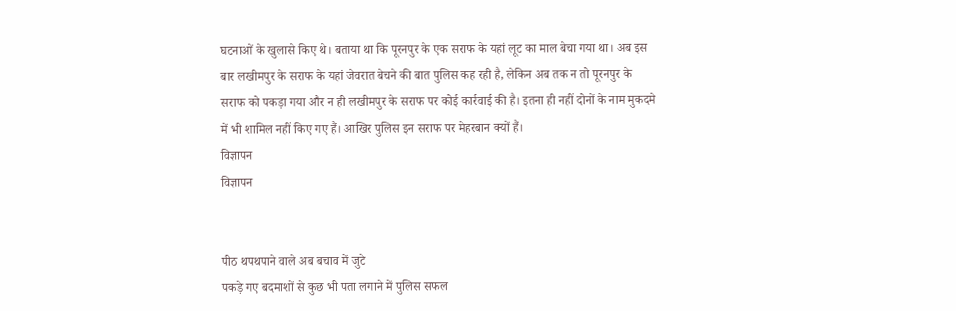घटनाओं के खुलासे किए थे। बताया था कि पूरनपुर के एक सराफ के यहां लूट का माल बेचा गया था। अब इस बार लखीमपुर के सराफ के यहां जेवरात बेचने की बात पुलिस कह रही है, लेकिन अब तक न तो पूरनपुर के सराफ को पकड़ा गया और न ही लखीमपुर के सराफ पर कोई कार्रवाई की है। इतना ही नहीं दोनों के नाम मुकदमे में भी शामिल नहीं किए गए हैं। आखिर पुलिस इन सराफ पर मेहरबान क्यों हैं।
विज्ञापन
विज्ञापन


पीठ थपथपाने वाले अब बचाव में जुटे
पकड़े गए बदमाशों से कुछ भी पता लगाने में पुलिस सफल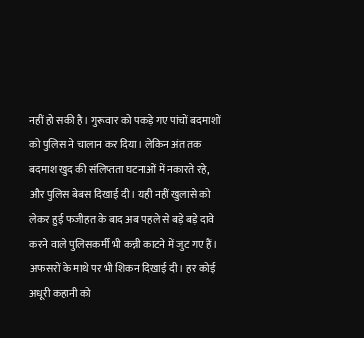नहीं हो सकी है। गुरूवार को पकड़े गए पांचों बदमाशों को पुलिस ने चालान कर दिया। लेकिन अंत तक बदमाश खुद की संलिप्तता घटनाओं में नकारते रहे, और पुलिस बेबस दिखाई दी। यही नहीं खुलासे को लेकर हुई फजीहत के बाद अब पहले से बड़े बड़े दावे करने वाले पुलिसकर्मी भी कन्नी काटने में जुट गए हैं। अफसरों के माथे पर भी शिकन दिखाई दी। हर कोई अधूरी कहानी को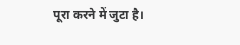पूरा करने में जुटा है।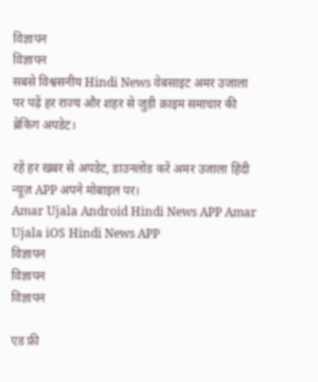विज्ञापन
विज्ञापन
सबसे विश्वसनीय Hindi News वेबसाइट अमर उजाला पर पढ़ें हर राज्य और शहर से जुड़ी क्राइम समाचार की
ब्रेकिंग अपडेट।

रहें हर खबर से अपडेट, डाउनलोड करें अमर उजाला हिंदी न्यूज़ APP अपने मोबाइल पर।
Amar Ujala Android Hindi News APP Amar Ujala iOS Hindi News APP
विज्ञापन
विज्ञापन
विज्ञापन

एड फ्री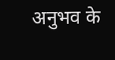अनुभव के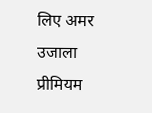लिए अमर उजाला प्रीमियम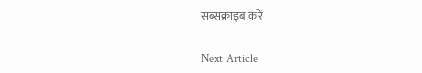सब्सक्राइब करें

Next Article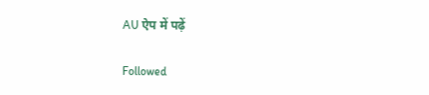AU ऐप में पढ़ें

Followed